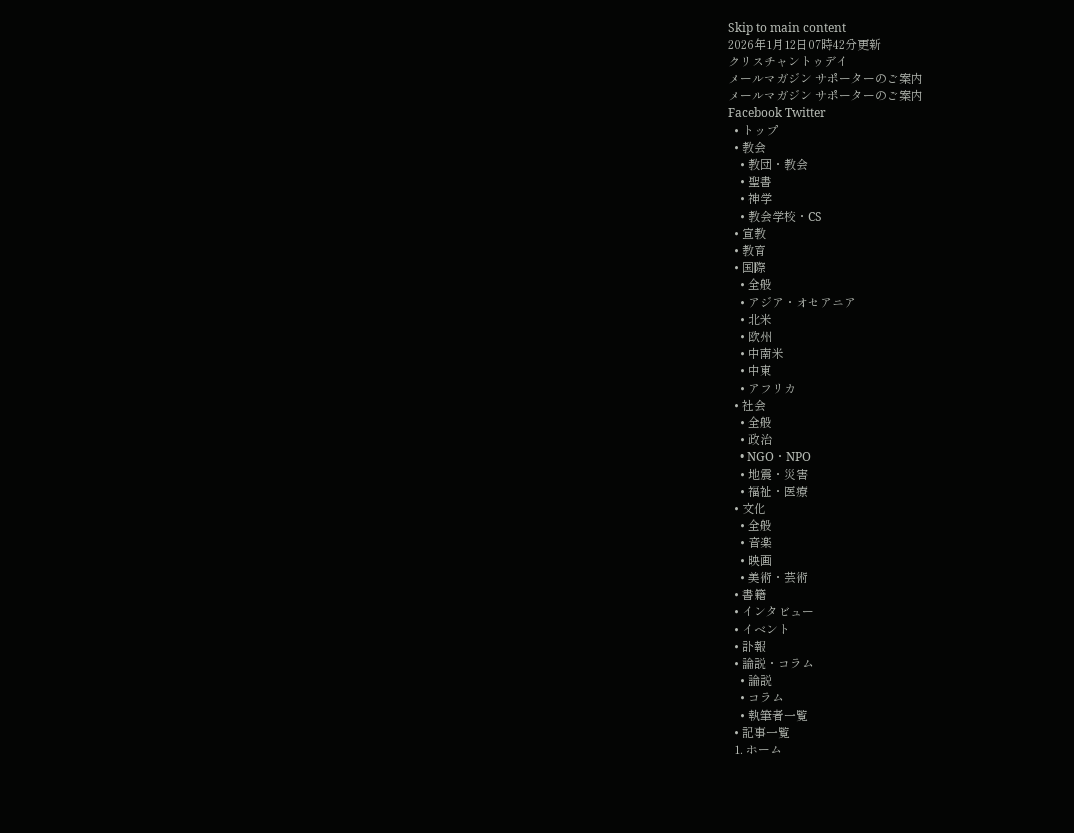Skip to main content
2026年1月12日07時42分更新
クリスチャントゥデイ
メールマガジン サポーターのご案内
メールマガジン サポーターのご案内
Facebook Twitter
  • トップ
  • 教会
    • 教団・教会
    • 聖書
    • 神学
    • 教会学校・CS
  • 宣教
  • 教育
  • 国際
    • 全般
    • アジア・オセアニア
    • 北米
    • 欧州
    • 中南米
    • 中東
    • アフリカ
  • 社会
    • 全般
    • 政治
    • NGO・NPO
    • 地震・災害
    • 福祉・医療
  • 文化
    • 全般
    • 音楽
    • 映画
    • 美術・芸術
  • 書籍
  • インタビュー
  • イベント
  • 訃報
  • 論説・コラム
    • 論説
    • コラム
    • 執筆者一覧
  • 記事一覧
  1. ホーム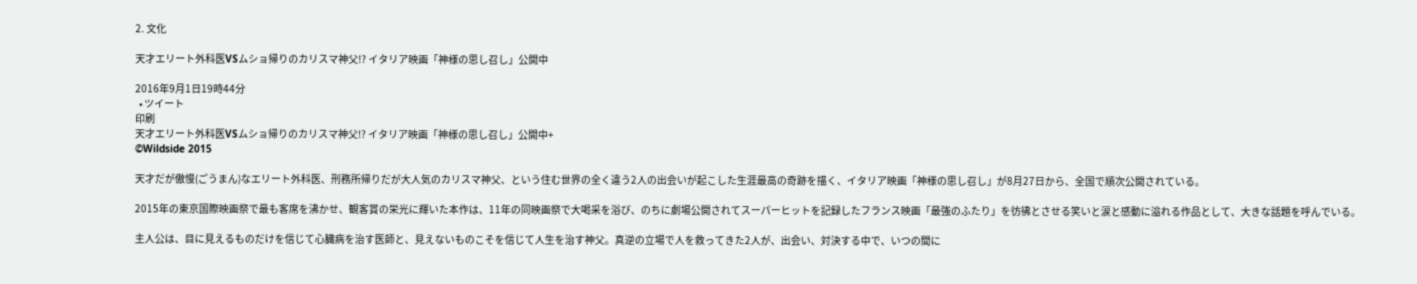2. 文化

天才エリート外科医VSムショ帰りのカリスマ神父!? イタリア映画「神様の思し召し」公開中

2016年9月1日19時44分
  • ツイート
印刷
天才エリート外科医VSムショ帰りのカリスマ神父!? イタリア映画「神様の思し召し」公開中+
©Wildside 2015

天才だが傲慢(ごうまん)なエリート外科医、刑務所帰りだが大人気のカリスマ神父、という住む世界の全く違う2人の出会いが起こした生涯最高の奇跡を描く、イタリア映画「神様の思し召し」が8月27日から、全国で順次公開されている。

2015年の東京国際映画祭で最も客席を沸かせ、観客賞の栄光に輝いた本作は、11年の同映画祭で大喝采を浴び、のちに劇場公開されてスーパーヒットを記録したフランス映画「最強のふたり」を彷彿とさせる笑いと涙と感動に溢れる作品として、大きな話題を呼んでいる。

主人公は、目に見えるものだけを信じて心臓病を治す医師と、見えないものこそを信じて人生を治す神父。真逆の立場で人を救ってきた2人が、出会い、対決する中で、いつの間に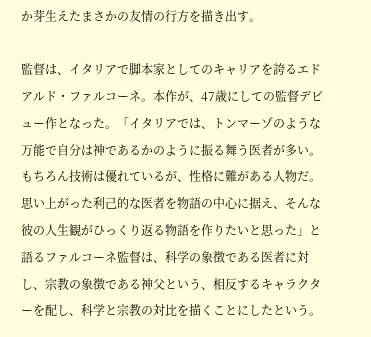か芽生えたまさかの友情の行方を描き出す。

監督は、イタリアで脚本家としてのキャリアを誇るエドアルド・ファルコーネ。本作が、47歳にしての監督デビュー作となった。「イタリアでは、トンマーゾのような万能で自分は神であるかのように振る舞う医者が多い。もちろん技術は優れているが、性格に難がある人物だ。思い上がった利己的な医者を物語の中心に据え、そんな彼の人生観がひっくり返る物語を作りたいと思った」と語るファルコーネ監督は、科学の象徴である医者に対し、宗教の象徴である神父という、相反するキャラクターを配し、科学と宗教の対比を描くことにしたという。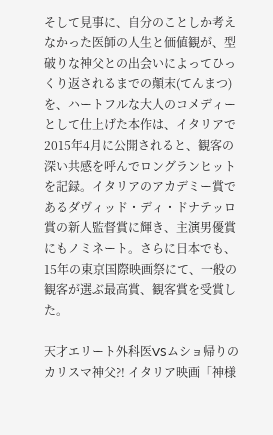そして見事に、自分のことしか考えなかった医師の人生と価値観が、型破りな神父との出会いによってひっくり返されるまでの顛末(てんまつ)を、ハートフルな大人のコメディーとして仕上げた本作は、イタリアで2015年4月に公開されると、観客の深い共感を呼んでロングランヒットを記録。イタリアのアカデミー賞であるダヴィッド・ディ・ドナテッロ賞の新人監督賞に輝き、主演男優賞にもノミネート。さらに日本でも、15年の東京国際映画祭にて、一般の観客が選ぶ最高賞、観客賞を受賞した。

天才エリート外科医VSムショ帰りのカリスマ神父?! イタリア映画「神様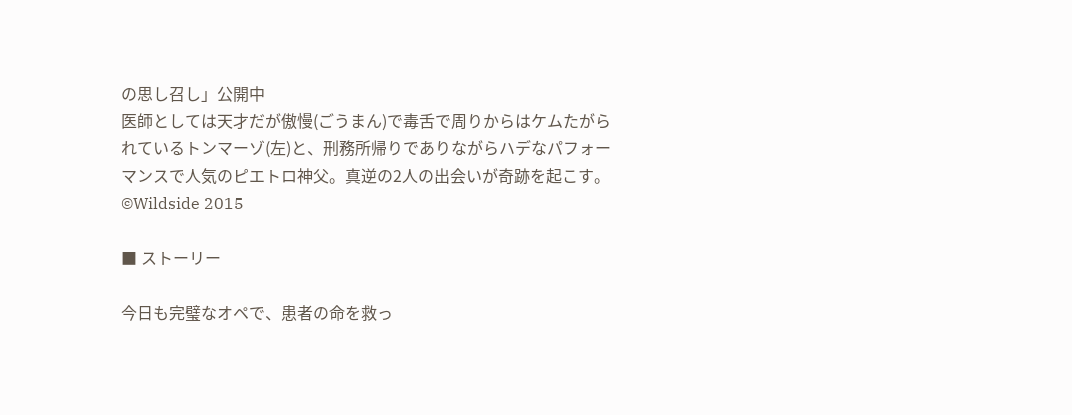の思し召し」公開中
医師としては天才だが傲慢(ごうまん)で毒舌で周りからはケムたがられているトンマーゾ(左)と、刑務所帰りでありながらハデなパフォーマンスで人気のピエトロ神父。真逆の2人の出会いが奇跡を起こす。©Wildside 2015

■ ストーリー

今日も完璧なオペで、患者の命を救っ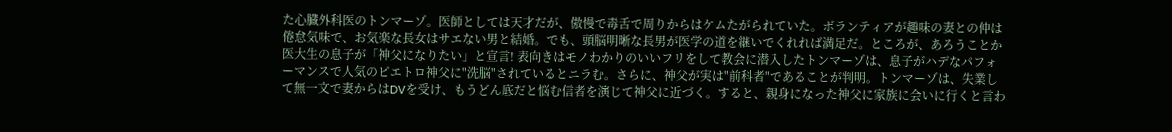た心臓外科医のトンマーゾ。医師としては天才だが、傲慢で毒舌で周りからはケムたがられていた。ボランティアが趣味の妻との仲は倦怠気味で、お気楽な長女はサエない男と結婚。でも、頭脳明晰な長男が医学の道を継いでくれれば満足だ。ところが、あろうことか医大生の息子が「神父になりたい」と宣言! 表向きはモノわかりのいいフリをして教会に潜入したトンマーゾは、息子がハデなパフォーマンスで人気のピエトロ神父に"洗脳"されているとニラむ。さらに、神父が実は"前科者"であることが判明。トンマーゾは、失業して無一文で妻からはDVを受け、もうどん底だと悩む信者を演じて神父に近づく。すると、親身になった神父に家族に会いに行くと言わ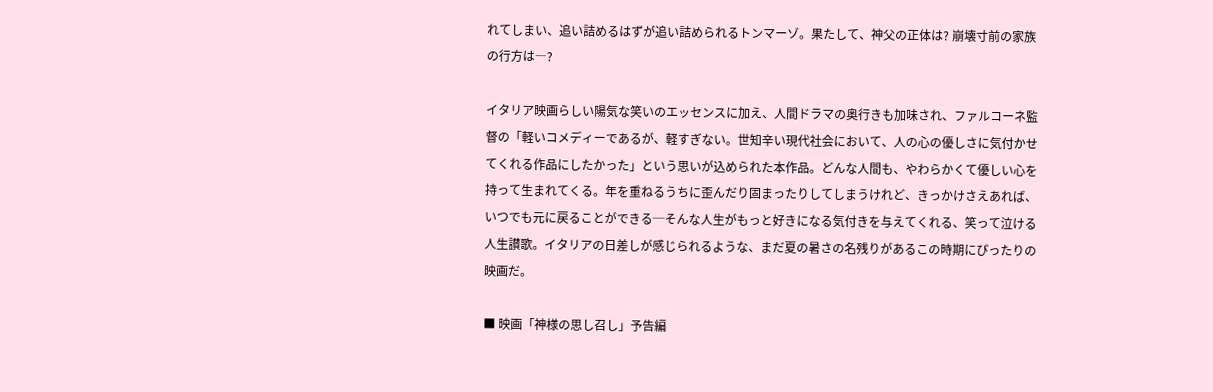れてしまい、追い詰めるはずが追い詰められるトンマーゾ。果たして、神父の正体は? 崩壊寸前の家族の行方は―?

イタリア映画らしい陽気な笑いのエッセンスに加え、人間ドラマの奥行きも加味され、ファルコーネ監督の「軽いコメディーであるが、軽すぎない。世知辛い現代社会において、人の心の優しさに気付かせてくれる作品にしたかった」という思いが込められた本作品。どんな人間も、やわらかくて優しい心を持って生まれてくる。年を重ねるうちに歪んだり固まったりしてしまうけれど、きっかけさえあれば、いつでも元に戻ることができる─そんな人生がもっと好きになる気付きを与えてくれる、笑って泣ける人生讃歌。イタリアの日差しが感じられるような、まだ夏の暑さの名残りがあるこの時期にぴったりの映画だ。

■ 映画「神様の思し召し」予告編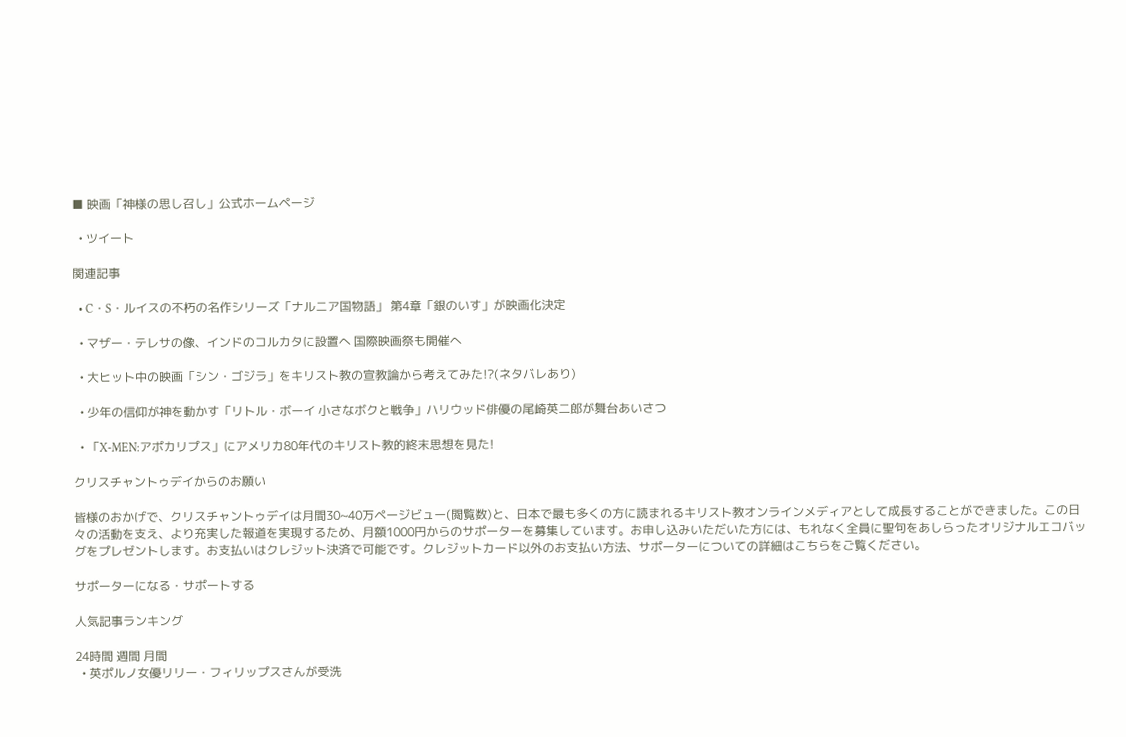■ 映画「神様の思し召し」公式ホームページ

  • ツイート

関連記事

  • C・S・ルイスの不朽の名作シリーズ「ナルニア国物語」 第4章「銀のいす」が映画化決定

  • マザー・テレサの像、インドのコルカタに設置へ 国際映画祭も開催へ

  • 大ヒット中の映画「シン・ゴジラ」をキリスト教の宣教論から考えてみた!?(ネタバレあり)

  • 少年の信仰が神を動かす「リトル・ボーイ 小さなボクと戦争」ハリウッド俳優の尾崎英二郎が舞台あいさつ

  • 「X-MEN:アポカリプス」にアメリカ80年代のキリスト教的終末思想を見た!

クリスチャントゥデイからのお願い

皆様のおかげで、クリスチャントゥデイは月間30~40万ページビュー(閲覧数)と、日本で最も多くの方に読まれるキリスト教オンラインメディアとして成長することができました。この日々の活動を支え、より充実した報道を実現するため、月額1000円からのサポーターを募集しています。お申し込みいただいた方には、もれなく全員に聖句をあしらったオリジナルエコバッグをプレゼントします。お支払いはクレジット決済で可能です。クレジットカード以外のお支払い方法、サポーターについての詳細はこちらをご覧ください。

サポーターになる・サポートする

人気記事ランキング

24時間 週間 月間
  • 英ポルノ女優リリー・フィリップスさんが受洗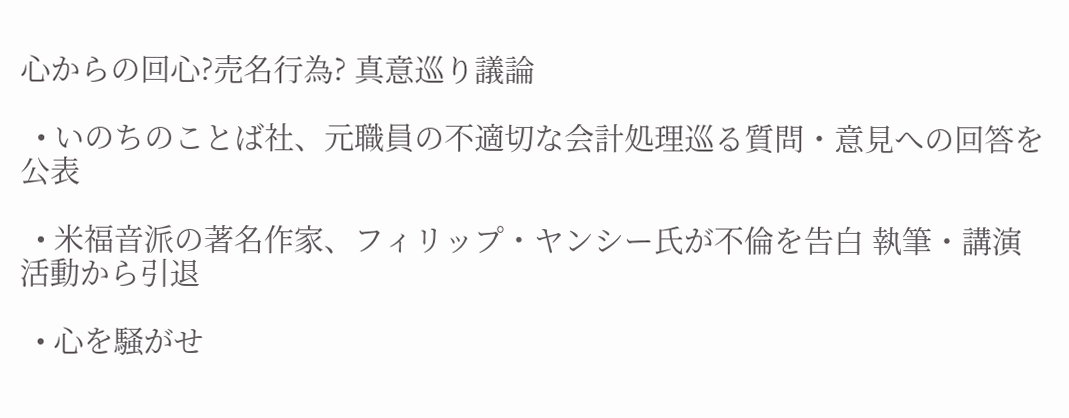心からの回心?売名行為? 真意巡り議論

  • いのちのことば社、元職員の不適切な会計処理巡る質問・意見への回答を公表

  • 米福音派の著名作家、フィリップ・ヤンシー氏が不倫を告白 執筆・講演活動から引退

  • 心を騒がせ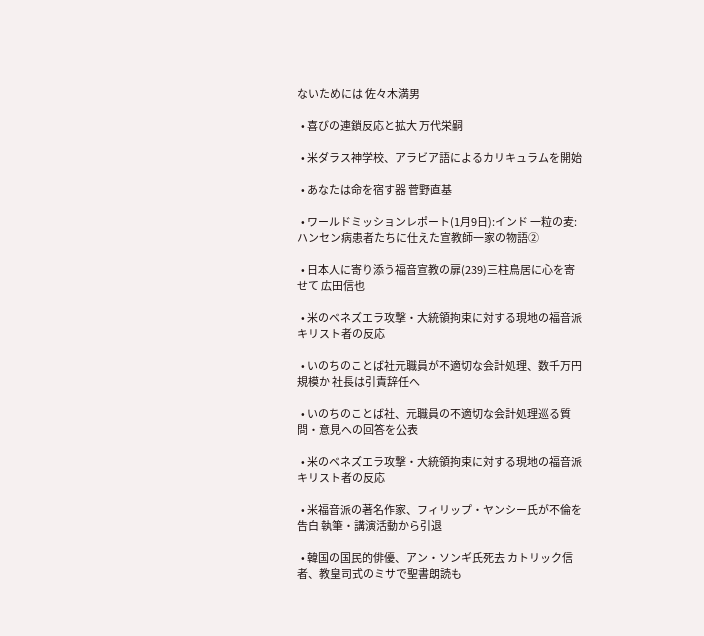ないためには 佐々木満男

  • 喜びの連鎖反応と拡大 万代栄嗣

  • 米ダラス神学校、アラビア語によるカリキュラムを開始

  • あなたは命を宿す器 菅野直基

  • ワールドミッションレポート(1月9日):インド 一粒の麦:ハンセン病患者たちに仕えた宣教師一家の物語②

  • 日本人に寄り添う福音宣教の扉(239)三柱鳥居に心を寄せて 広田信也

  • 米のベネズエラ攻撃・大統領拘束に対する現地の福音派キリスト者の反応

  • いのちのことば社元職員が不適切な会計処理、数千万円規模か 社長は引責辞任へ

  • いのちのことば社、元職員の不適切な会計処理巡る質問・意見への回答を公表

  • 米のベネズエラ攻撃・大統領拘束に対する現地の福音派キリスト者の反応

  • 米福音派の著名作家、フィリップ・ヤンシー氏が不倫を告白 執筆・講演活動から引退

  • 韓国の国民的俳優、アン・ソンギ氏死去 カトリック信者、教皇司式のミサで聖書朗読も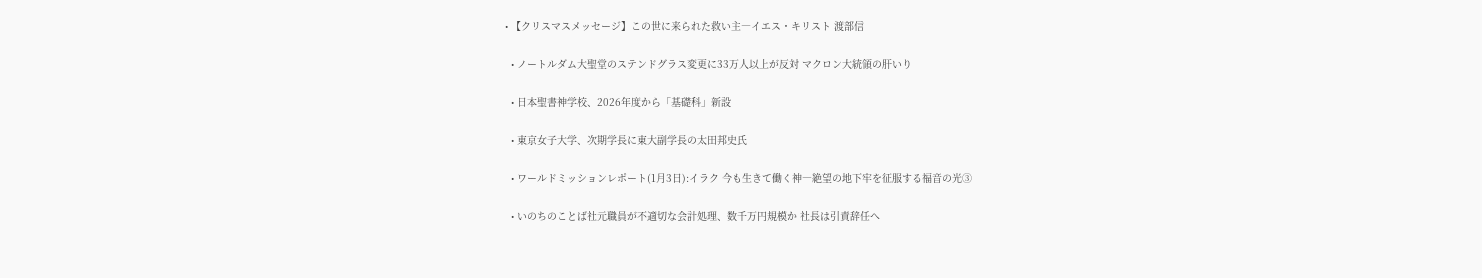• 【クリスマスメッセージ】この世に来られた救い主―イエス・キリスト 渡部信

  • ノートルダム大聖堂のステンドグラス変更に33万人以上が反対 マクロン大統領の肝いり

  • 日本聖書神学校、2026年度から「基礎科」新設

  • 東京女子大学、次期学長に東大副学長の太田邦史氏

  • ワールドミッションレポート(1月3日):イラク 今も生きて働く神―絶望の地下牢を征服する福音の光③

  • いのちのことば社元職員が不適切な会計処理、数千万円規模か 社長は引責辞任へ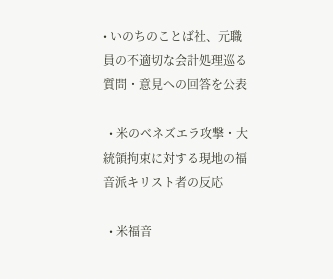• いのちのことば社、元職員の不適切な会計処理巡る質問・意見への回答を公表

  • 米のベネズエラ攻撃・大統領拘束に対する現地の福音派キリスト者の反応

  • 米福音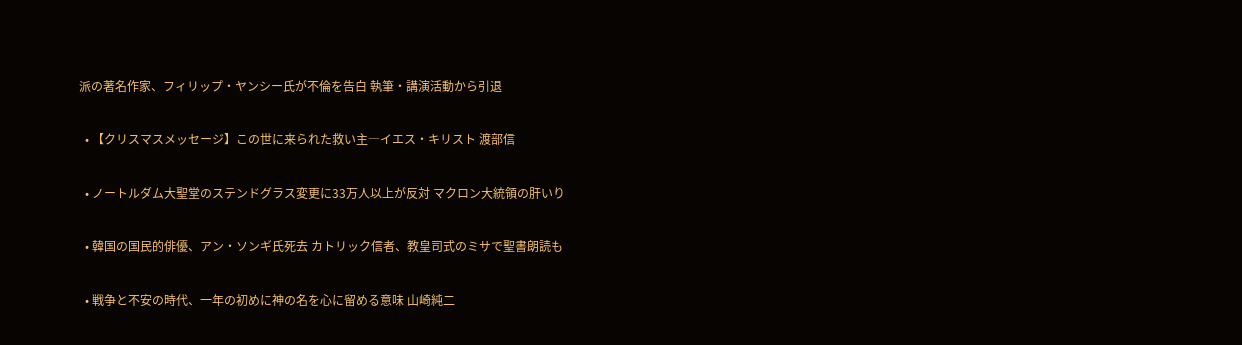派の著名作家、フィリップ・ヤンシー氏が不倫を告白 執筆・講演活動から引退

  • 【クリスマスメッセージ】この世に来られた救い主―イエス・キリスト 渡部信

  • ノートルダム大聖堂のステンドグラス変更に33万人以上が反対 マクロン大統領の肝いり

  • 韓国の国民的俳優、アン・ソンギ氏死去 カトリック信者、教皇司式のミサで聖書朗読も

  • 戦争と不安の時代、一年の初めに神の名を心に留める意味 山崎純二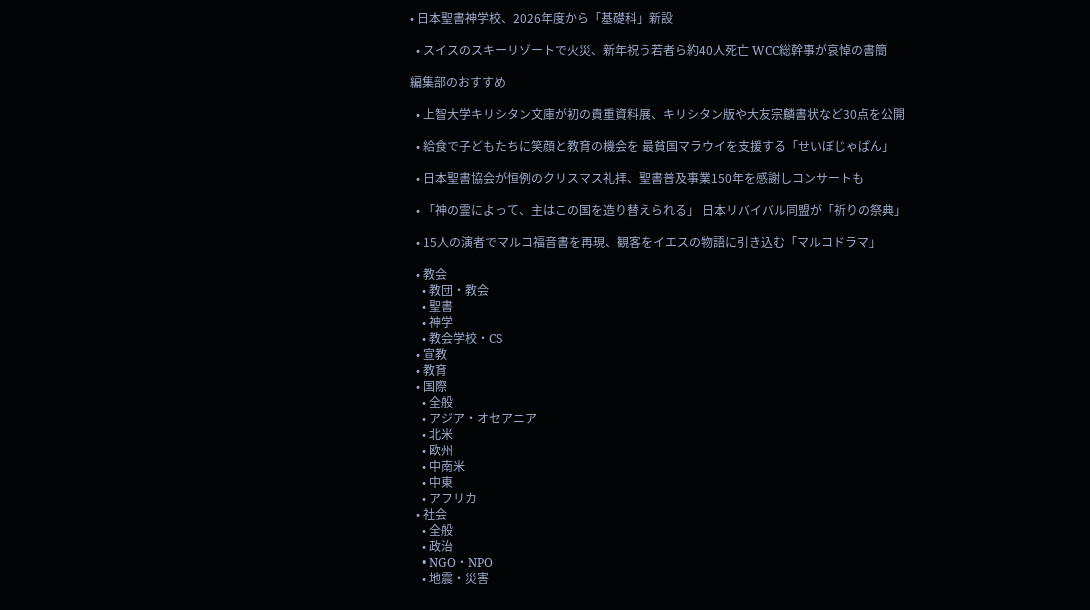• 日本聖書神学校、2026年度から「基礎科」新設

  • スイスのスキーリゾートで火災、新年祝う若者ら約40人死亡 WCC総幹事が哀悼の書簡

編集部のおすすめ

  • 上智大学キリシタン文庫が初の貴重資料展、キリシタン版や大友宗麟書状など30点を公開

  • 給食で子どもたちに笑顔と教育の機会を 最貧国マラウイを支援する「せいぼじゃぱん」

  • 日本聖書協会が恒例のクリスマス礼拝、聖書普及事業150年を感謝しコンサートも

  • 「神の霊によって、主はこの国を造り替えられる」 日本リバイバル同盟が「祈りの祭典」

  • 15人の演者でマルコ福音書を再現、観客をイエスの物語に引き込む「マルコドラマ」

  • 教会
    • 教団・教会
    • 聖書
    • 神学
    • 教会学校・CS
  • 宣教
  • 教育
  • 国際
    • 全般
    • アジア・オセアニア
    • 北米
    • 欧州
    • 中南米
    • 中東
    • アフリカ
  • 社会
    • 全般
    • 政治
    • NGO・NPO
    • 地震・災害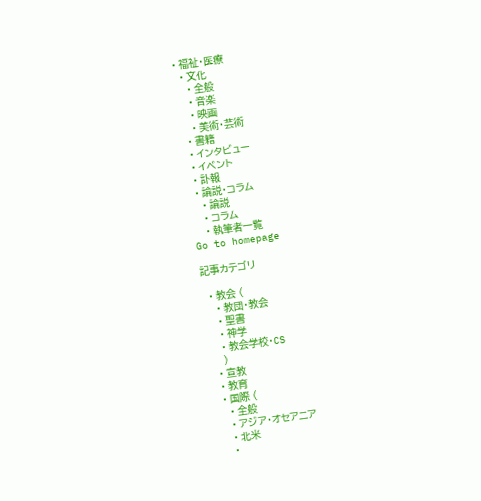• 福祉・医療
  • 文化
    • 全般
    • 音楽
    • 映画
    • 美術・芸術
  • 書籍
  • インタビュー
  • イベント
  • 訃報
  • 論説・コラム
    • 論説
    • コラム
    • 執筆者一覧
Go to homepage

記事カテゴリ

  • 教会 (
    • 教団・教会
    • 聖書
    • 神学
    • 教会学校・CS
    )
  • 宣教
  • 教育
  • 国際 (
    • 全般
    • アジア・オセアニア
    • 北米
    •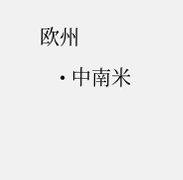欧州
    • 中南米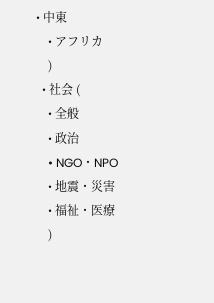• 中東
    • アフリカ
    )
  • 社会 (
    • 全般
    • 政治
    • NGO・NPO
    • 地震・災害
    • 福祉・医療
    )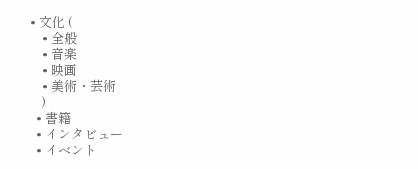• 文化 (
    • 全般
    • 音楽
    • 映画
    • 美術・芸術
    )
  • 書籍
  • インタビュー
  • イベント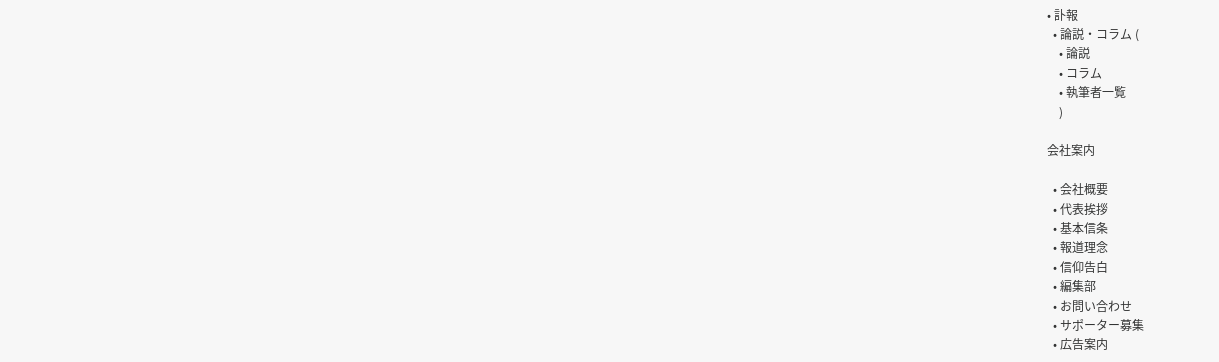• 訃報
  • 論説・コラム (
    • 論説
    • コラム
    • 執筆者一覧
    )

会社案内

  • 会社概要
  • 代表挨拶
  • 基本信条
  • 報道理念
  • 信仰告白
  • 編集部
  • お問い合わせ
  • サポーター募集
  • 広告案内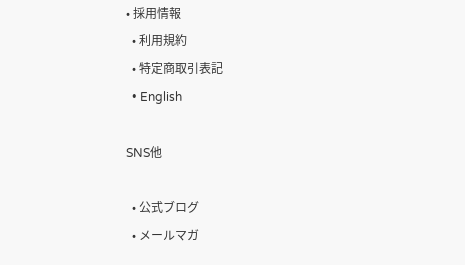• 採用情報
  • 利用規約
  • 特定商取引表記
  • English

SNS他

  • 公式ブログ
  • メールマガ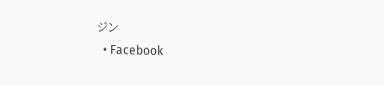ジン
  • Facebook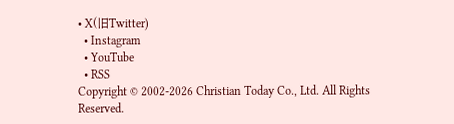• X(旧Twitter)
  • Instagram
  • YouTube
  • RSS
Copyright © 2002-2026 Christian Today Co., Ltd. All Rights Reserved.